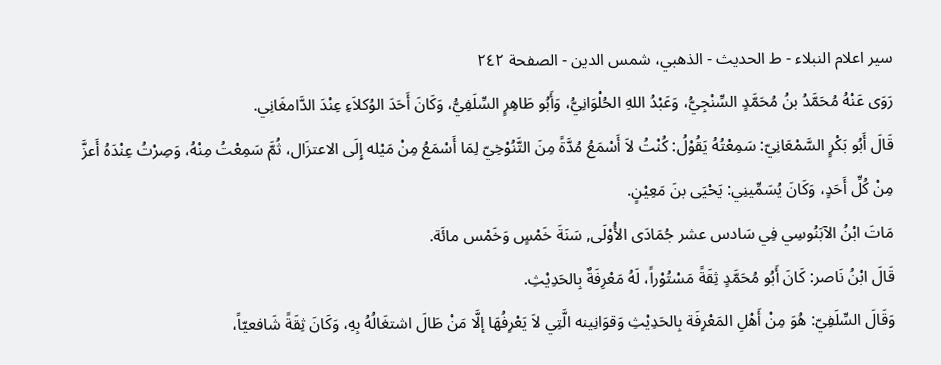سير اعلام النبلاء - ط الحديث - الذهبي، شمس الدين - الصفحة ٢٤٢
رَوَى عَنْهُ مُحَمَّدُ بنُ مُحَمَّدٍ السِّنْجِيُّ، وَعَبْدُ اللهِ الحُلْوَانِيُّ، وَأَبُو طَاهِرٍ السِّلَفِيُّ، وَكَانَ أَحَدَ الوُكلاَءِ عِنْدَ الدَّامغَانِي.
قَالَ أَبُو بَكْرٍ السَّمْعَانِيّ: سَمِعْتُهُ يَقُوْلُ: كُنْتُ لاَ أَسْمَعُ مُدَّةً مِنَ التَّنُوْخِيّ لِمَا أَسْمَعُ مِنْ مَيْله إِلَى الاعتزَال، ثُمَّ سَمِعْتُ مِنْهُ، وَصِرْتُ عِنْدَهُ أَعزَّ مِنْ كُلِّ أَحَدٍ، وَكَانَ يُسَمِّينِي: يَحْيَى بنَ مَعِيْنٍ.
مَاتَ ابْنُ الآبَنُوسِي فِي سَادس عشر جُمَادَى الأُوْلَى, سَنَةَ خَمْسٍ وَخَمْس مائَة.
قَالَ ابْنُ نَاصر: كَانَ أَبُو مُحَمَّدٍ ثِقَةً مَسْتُوْراً، لَهُ مَعْرِفَةٌ بِالحَدِيْثِ.
وَقَالَ السِّلَفِيّ: هُوَ مِنْ أَهْلِ المَعْرِفَة بِالحَدِيْثِ وَقوَانِينه الَّتِي لاَ يَعْرِفُهَا إلَّا مَنْ طَالَ اشتغَالُهُ بِهِ، وَكَانَ ثِقَةً شَافعيّاً،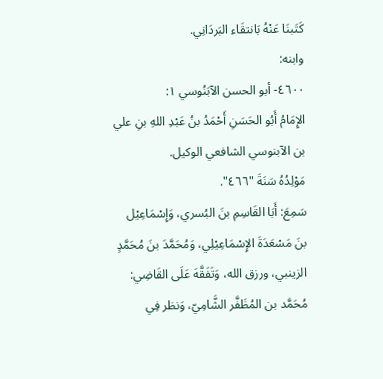كَتَبنَا عَنْهُ بَانتقَاء البَردَانِي.
وابنه:
٤٦٠٠- أبو الحسن الآبَنُوسي ١:
الإِمَامُ أَبُو الحَسَنِ أَحْمَدُ بنُ عَبْدِ اللهِ بنِ علي بن الآبنوسي الشافعي الوكيل.
مَوْلِدُهُ سَنَةَ "٤٦٦".
سَمِعَ: أَبَا القَاسِمِ بنَ البُسري، وَإِسْمَاعِيْل بنَ مَسْعَدَةَ الإِسْمَاعِيْلِي، وَمُحَمَّدَ بنَ مُحَمَّدٍ الزينبي، ورزق الله، وَتَفَقَّهَ عَلَى القَاضِي: مُحَمَّد بن المُظَفَّر الشَّامِيّ، وَنظر فِي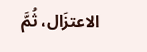الاعتزَال، ثُمَّ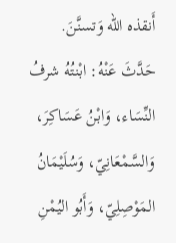أَنقذه الله وَتسنَّنَ.
حَدَّثَ عَنْهُ: ابْنتُهُ شرفُ النِّسَاء، وَابْنُ عَسَاكِرَ، وَالسَّمْعَانِيّ، وَسُلَيْمَانُ المَوْصِلِيّ، وَأَبُو اليُمْنِ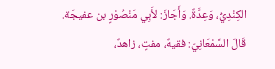الكِنْدِيُّ، وَعِدَّةٌ. وَأَجَازَ: لأَبِي مَنْصُوْرٍ بن عفيجَة.
قَالَ السَّمْعَانِيّ: فقيهٌ، مفتٍ، زاهدٌ،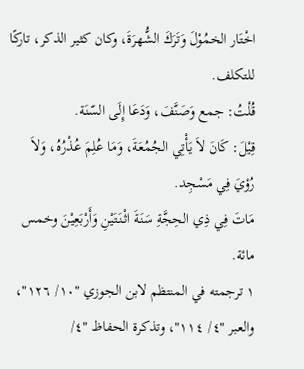اخْتَار الخمُوْلَ وَتَرَكَ الشُّهرَةَ، وكان كثير الذكر، تاركًا للتكلف.
قُلْتُ: جمع وَصَنَّفَ، وَدَعَا إِلَى السّنَة.
قِيْلَ: كَانَ لاَ يَأْتِي الجُمُعَةَ، وَمَا عُلِمَ عُذْرُهُ، وَلاَ رُؤيَ فِي مَسْجِد.
مَاتَ فِي ذِي الحِجَّةِ سَنَةَ اثْنَتَيْنِ وَأَرْبَعِيْنَ وخمس مائة.
١ ترجمته في المنتظم لابن الجوزي "١٠/ ١٢٦"، والعبر "٤/ ١١٤"، وتذكرة الحفاظ "٤/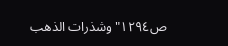ص١٢٩٤" وشذرات الذهب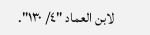لابن العماد "٤/ ١٣٠".